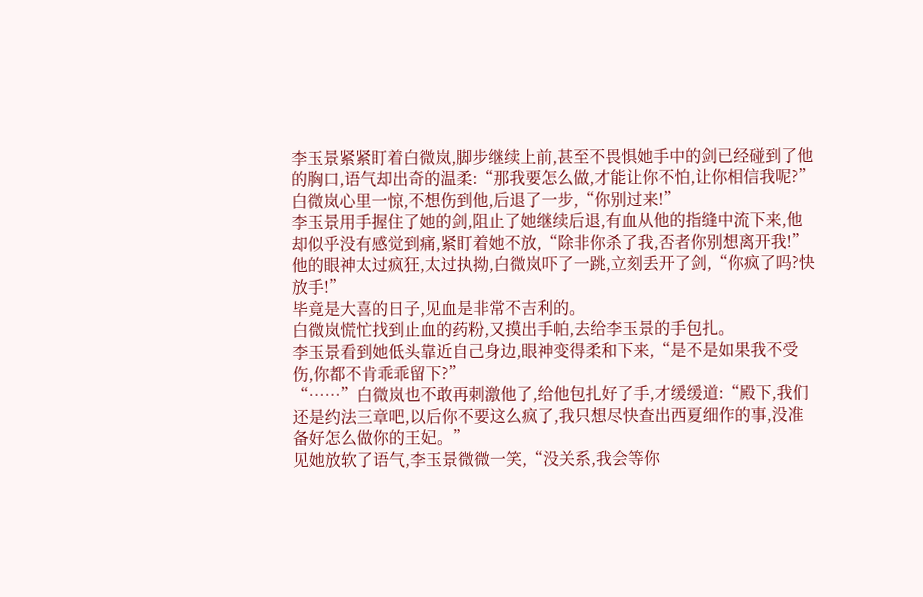李玉景紧紧盯着白微岚,脚步继续上前,甚至不畏惧她手中的剑已经碰到了他的胸口,语气却出奇的温柔:“那我要怎么做,才能让你不怕,让你相信我呢?”
白微岚心里一惊,不想伤到他,后退了一步,“你别过来!”
李玉景用手握住了她的剑,阻止了她继续后退,有血从他的指缝中流下来,他却似乎没有感觉到痛,紧盯着她不放,“除非你杀了我,否者你别想离开我!”
他的眼神太过疯狂,太过执拗,白微岚吓了一跳,立刻丢开了剑,“你疯了吗?快放手!”
毕竟是大喜的日子,见血是非常不吉利的。
白微岚慌忙找到止血的药粉,又摸出手帕,去给李玉景的手包扎。
李玉景看到她低头靠近自己身边,眼神变得柔和下来,“是不是如果我不受伤,你都不肯乖乖留下?”
“……”白微岚也不敢再刺激他了,给他包扎好了手,才缓缓道:“殿下,我们还是约法三章吧,以后你不要这么疯了,我只想尽快查出西夏细作的事,没准备好怎么做你的王妃。”
见她放软了语气,李玉景微微一笑,“没关系,我会等你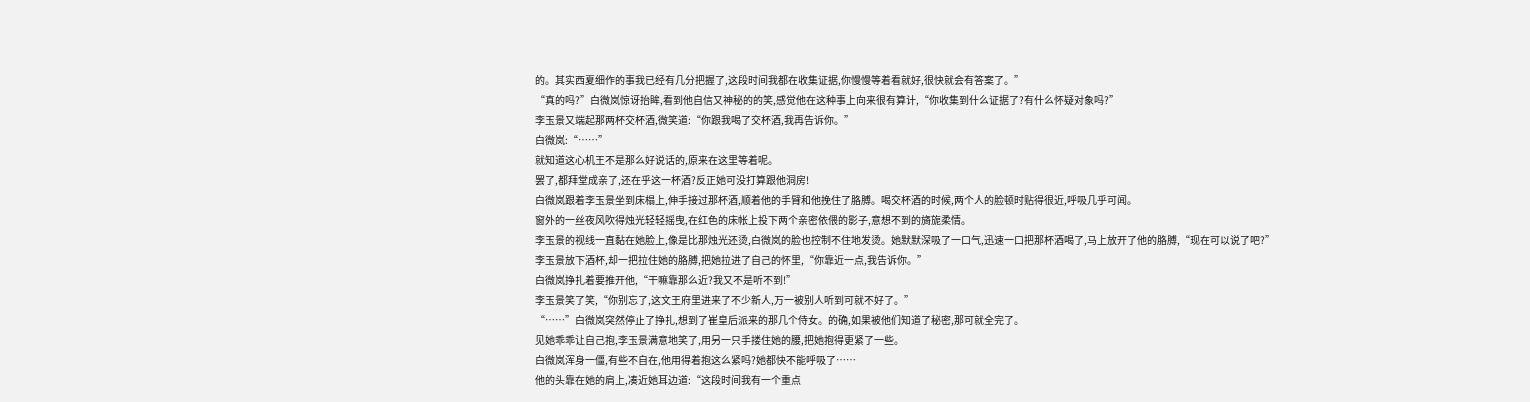的。其实西夏细作的事我已经有几分把握了,这段时间我都在收集证据,你慢慢等着看就好,很快就会有答案了。”
“真的吗?”白微岚惊讶抬眸,看到他自信又神秘的的笑,感觉他在这种事上向来很有算计,“你收集到什么证据了?有什么怀疑对象吗?”
李玉景又端起那两杯交杯酒,微笑道:“你跟我喝了交杯酒,我再告诉你。”
白微岚:“……”
就知道这心机王不是那么好说话的,原来在这里等着呢。
罢了,都拜堂成亲了,还在乎这一杯酒?反正她可没打算跟他洞房!
白微岚跟着李玉景坐到床榻上,伸手接过那杯酒,顺着他的手臂和他挽住了胳膊。喝交杯酒的时候,两个人的脸顿时贴得很近,呼吸几乎可闻。
窗外的一丝夜风吹得烛光轻轻摇曳,在红色的床帐上投下两个亲密依偎的影子,意想不到的旖旎柔情。
李玉景的视线一直黏在她脸上,像是比那烛光还烫,白微岚的脸也控制不住地发烫。她默默深吸了一口气,迅速一口把那杯酒喝了,马上放开了他的胳膊,“现在可以说了吧?”
李玉景放下酒杯,却一把拉住她的胳膊,把她拉进了自己的怀里,“你靠近一点,我告诉你。”
白微岚挣扎着要推开他,“干嘛靠那么近?我又不是听不到!”
李玉景笑了笑,“你别忘了,这文王府里进来了不少新人,万一被别人听到可就不好了。”
“……”白微岚突然停止了挣扎,想到了崔皇后派来的那几个侍女。的确,如果被他们知道了秘密,那可就全完了。
见她乖乖让自己抱,李玉景满意地笑了,用另一只手搂住她的腰,把她抱得更紧了一些。
白微岚浑身一僵,有些不自在,他用得着抱这么紧吗?她都快不能呼吸了……
他的头靠在她的肩上,凑近她耳边道:“这段时间我有一个重点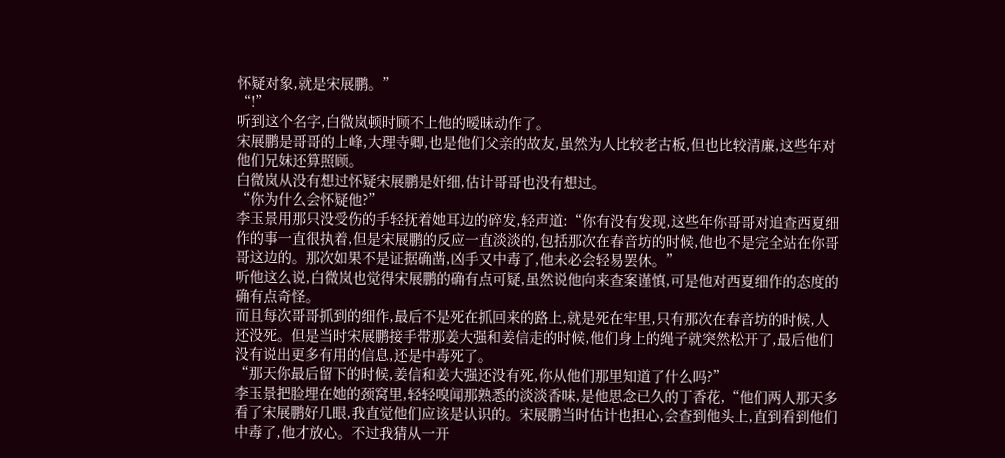怀疑对象,就是宋展鹏。”
“!”
听到这个名字,白微岚顿时顾不上他的暧昧动作了。
宋展鹏是哥哥的上峰,大理寺卿,也是他们父亲的故友,虽然为人比较老古板,但也比较清廉,这些年对他们兄妹还算照顾。
白微岚从没有想过怀疑宋展鹏是奸细,估计哥哥也没有想过。
“你为什么会怀疑他?”
李玉景用那只没受伤的手轻抚着她耳边的碎发,轻声道:“你有没有发现,这些年你哥哥对追查西夏细作的事一直很执着,但是宋展鹏的反应一直淡淡的,包括那次在春音坊的时候,他也不是完全站在你哥哥这边的。那次如果不是证据确凿,凶手又中毒了,他未必会轻易罢休。”
听他这么说,白微岚也觉得宋展鹏的确有点可疑,虽然说他向来查案谨慎,可是他对西夏细作的态度的确有点奇怪。
而且每次哥哥抓到的细作,最后不是死在抓回来的路上,就是死在牢里,只有那次在春音坊的时候,人还没死。但是当时宋展鹏接手带那姜大强和姜信走的时候,他们身上的绳子就突然松开了,最后他们没有说出更多有用的信息,还是中毒死了。
“那天你最后留下的时候,姜信和姜大强还没有死,你从他们那里知道了什么吗?”
李玉景把脸埋在她的颈窝里,轻轻嗅闻那熟悉的淡淡香味,是他思念已久的丁香花,“他们两人那天多看了宋展鹏好几眼,我直觉他们应该是认识的。宋展鹏当时估计也担心,会查到他头上,直到看到他们中毒了,他才放心。不过我猜从一开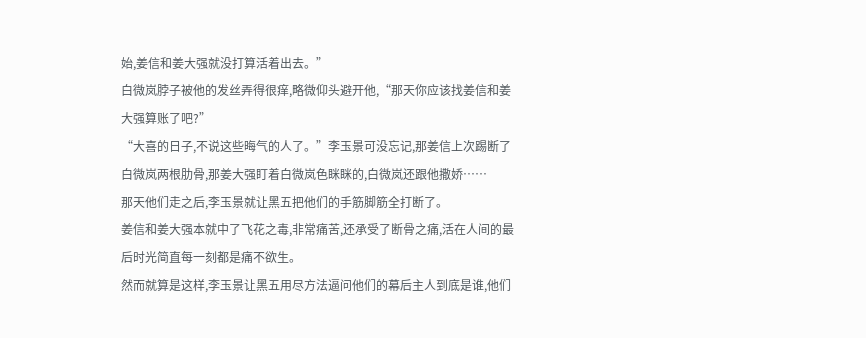始,姜信和姜大强就没打算活着出去。”
白微岚脖子被他的发丝弄得很痒,略微仰头避开他,“那天你应该找姜信和姜大强算账了吧?”
“大喜的日子,不说这些晦气的人了。”李玉景可没忘记,那姜信上次踢断了白微岚两根肋骨,那姜大强盯着白微岚色眯眯的,白微岚还跟他撒娇……
那天他们走之后,李玉景就让黑五把他们的手筋脚筋全打断了。
姜信和姜大强本就中了飞花之毒,非常痛苦,还承受了断骨之痛,活在人间的最后时光简直每一刻都是痛不欲生。
然而就算是这样,李玉景让黑五用尽方法逼问他们的幕后主人到底是谁,他们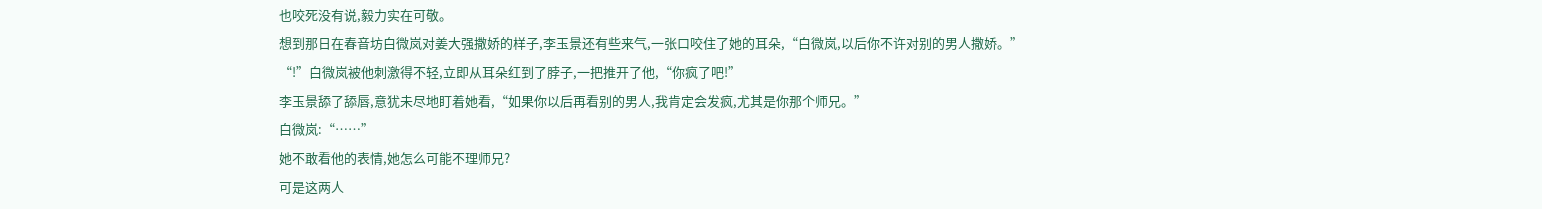也咬死没有说,毅力实在可敬。
想到那日在春音坊白微岚对姜大强撒娇的样子,李玉景还有些来气,一张口咬住了她的耳朵,“白微岚,以后你不许对别的男人撒娇。”
“!”白微岚被他刺激得不轻,立即从耳朵红到了脖子,一把推开了他,“你疯了吧!”
李玉景舔了舔唇,意犹未尽地盯着她看,“如果你以后再看别的男人,我肯定会发疯,尤其是你那个师兄。”
白微岚:“……”
她不敢看他的表情,她怎么可能不理师兄?
可是这两人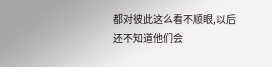都对彼此这么看不顺眼,以后还不知道他们会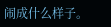闹成什么样子。